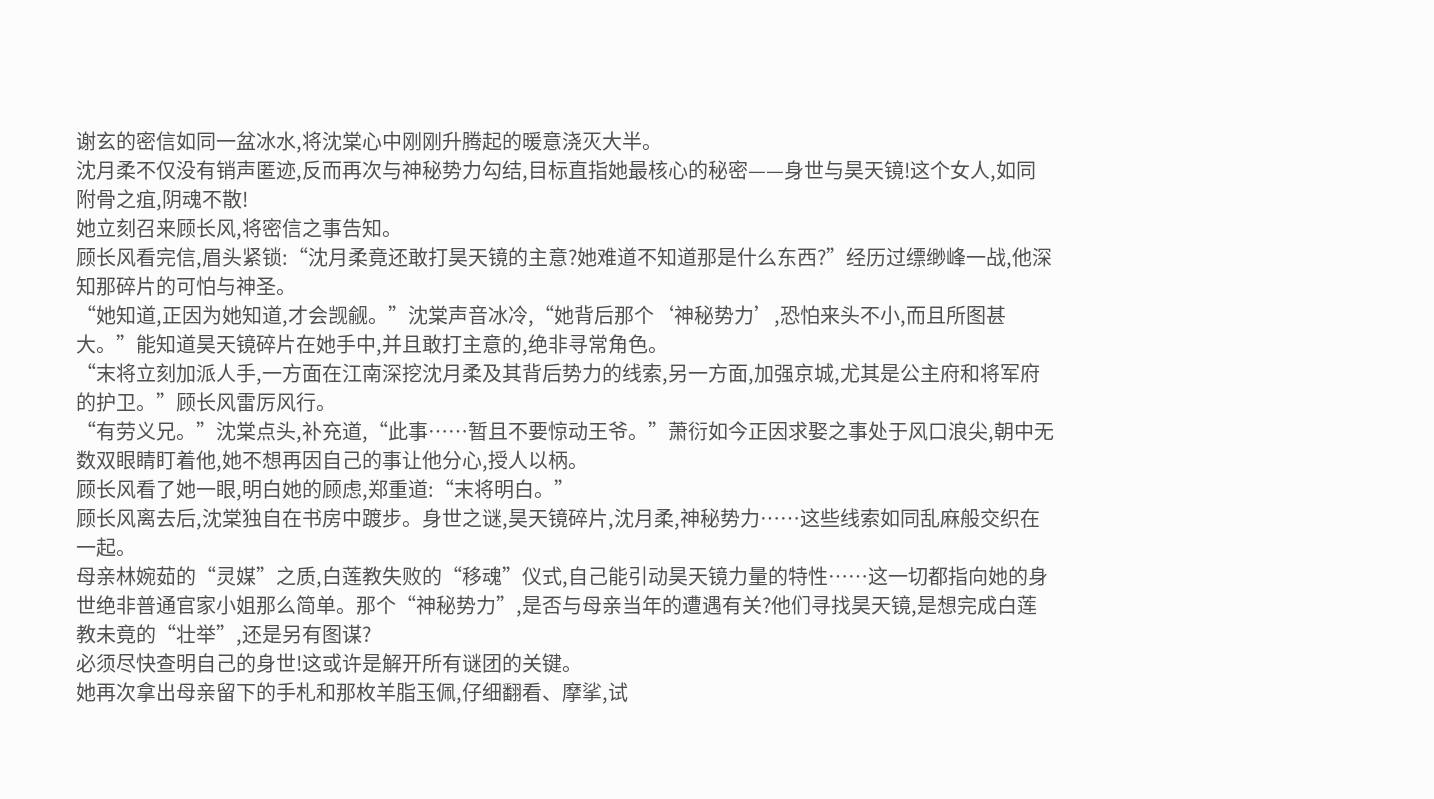谢玄的密信如同一盆冰水,将沈棠心中刚刚升腾起的暖意浇灭大半。
沈月柔不仅没有销声匿迹,反而再次与神秘势力勾结,目标直指她最核心的秘密——身世与昊天镜!这个女人,如同附骨之疽,阴魂不散!
她立刻召来顾长风,将密信之事告知。
顾长风看完信,眉头紧锁:“沈月柔竟还敢打昊天镜的主意?她难道不知道那是什么东西?”经历过缥缈峰一战,他深知那碎片的可怕与神圣。
“她知道,正因为她知道,才会觊觎。”沈棠声音冰冷,“她背后那个‘神秘势力’,恐怕来头不小,而且所图甚大。”能知道昊天镜碎片在她手中,并且敢打主意的,绝非寻常角色。
“末将立刻加派人手,一方面在江南深挖沈月柔及其背后势力的线索,另一方面,加强京城,尤其是公主府和将军府的护卫。”顾长风雷厉风行。
“有劳义兄。”沈棠点头,补充道,“此事……暂且不要惊动王爷。”萧衍如今正因求娶之事处于风口浪尖,朝中无数双眼睛盯着他,她不想再因自己的事让他分心,授人以柄。
顾长风看了她一眼,明白她的顾虑,郑重道:“末将明白。”
顾长风离去后,沈棠独自在书房中踱步。身世之谜,昊天镜碎片,沈月柔,神秘势力……这些线索如同乱麻般交织在一起。
母亲林婉茹的“灵媒”之质,白莲教失败的“移魂”仪式,自己能引动昊天镜力量的特性……这一切都指向她的身世绝非普通官家小姐那么简单。那个“神秘势力”,是否与母亲当年的遭遇有关?他们寻找昊天镜,是想完成白莲教未竟的“壮举”,还是另有图谋?
必须尽快查明自己的身世!这或许是解开所有谜团的关键。
她再次拿出母亲留下的手札和那枚羊脂玉佩,仔细翻看、摩挲,试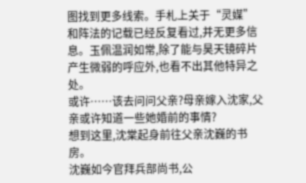图找到更多线索。手札上关于“灵媒”和阵法的记载已经反复看过,并无更多信息。玉佩温润如常,除了能与昊天镜碎片产生微弱的呼应外,也看不出其他特异之处。
或许……该去问问父亲?母亲嫁入沈家,父亲或许知道一些她婚前的事情?
想到这里,沈棠起身前往父亲沈巍的书房。
沈巍如今官拜兵部尚书,公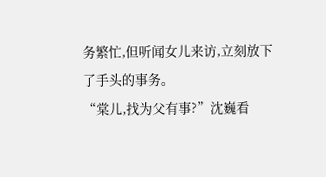务繁忙,但听闻女儿来访,立刻放下了手头的事务。
“棠儿,找为父有事?”沈巍看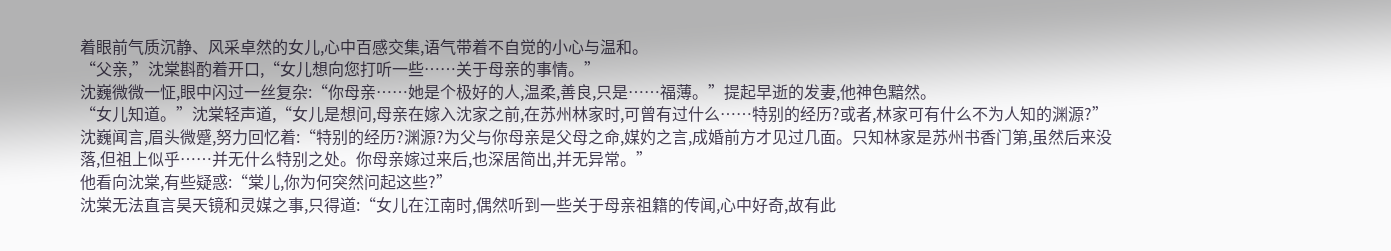着眼前气质沉静、风采卓然的女儿,心中百感交集,语气带着不自觉的小心与温和。
“父亲,”沈棠斟酌着开口,“女儿想向您打听一些……关于母亲的事情。”
沈巍微微一怔,眼中闪过一丝复杂:“你母亲……她是个极好的人,温柔,善良,只是……福薄。”提起早逝的发妻,他神色黯然。
“女儿知道。”沈棠轻声道,“女儿是想问,母亲在嫁入沈家之前,在苏州林家时,可曾有过什么……特别的经历?或者,林家可有什么不为人知的渊源?”
沈巍闻言,眉头微蹙,努力回忆着:“特别的经历?渊源?为父与你母亲是父母之命,媒妁之言,成婚前方才见过几面。只知林家是苏州书香门第,虽然后来没落,但祖上似乎……并无什么特别之处。你母亲嫁过来后,也深居简出,并无异常。”
他看向沈棠,有些疑惑:“棠儿,你为何突然问起这些?”
沈棠无法直言昊天镜和灵媒之事,只得道:“女儿在江南时,偶然听到一些关于母亲祖籍的传闻,心中好奇,故有此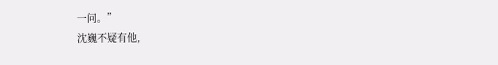一问。”
沈巍不疑有他,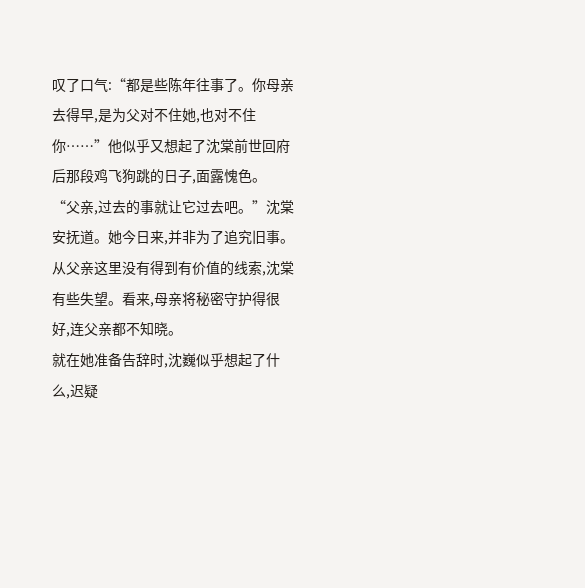叹了口气:“都是些陈年往事了。你母亲去得早,是为父对不住她,也对不住你……”他似乎又想起了沈棠前世回府后那段鸡飞狗跳的日子,面露愧色。
“父亲,过去的事就让它过去吧。”沈棠安抚道。她今日来,并非为了追究旧事。
从父亲这里没有得到有价值的线索,沈棠有些失望。看来,母亲将秘密守护得很好,连父亲都不知晓。
就在她准备告辞时,沈巍似乎想起了什么,迟疑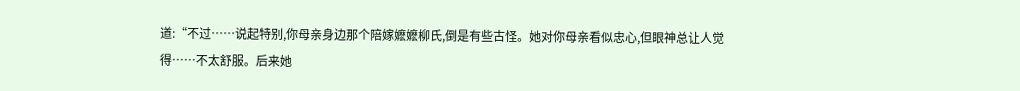道:“不过……说起特别,你母亲身边那个陪嫁嬷嬷柳氏,倒是有些古怪。她对你母亲看似忠心,但眼神总让人觉得……不太舒服。后来她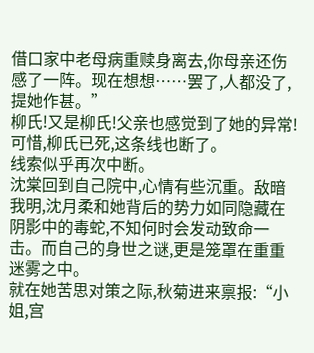借口家中老母病重赎身离去,你母亲还伤感了一阵。现在想想……罢了,人都没了,提她作甚。”
柳氏!又是柳氏!父亲也感觉到了她的异常!可惜,柳氏已死,这条线也断了。
线索似乎再次中断。
沈棠回到自己院中,心情有些沉重。敌暗我明,沈月柔和她背后的势力如同隐藏在阴影中的毒蛇,不知何时会发动致命一击。而自己的身世之谜,更是笼罩在重重迷雾之中。
就在她苦思对策之际,秋菊进来禀报:“小姐,宫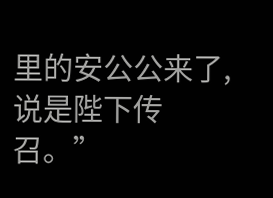里的安公公来了,说是陛下传召。”